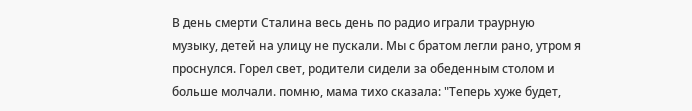В день смерти Сталина весь день по радио играли траурную музыку, детей на улицу не пускали. Мы с братом легли рано, утром я проснулся. Горел свет, родители сидели за обеденным столом и больше молчали. помню, мама тихо сказала: "Теперь хуже будет,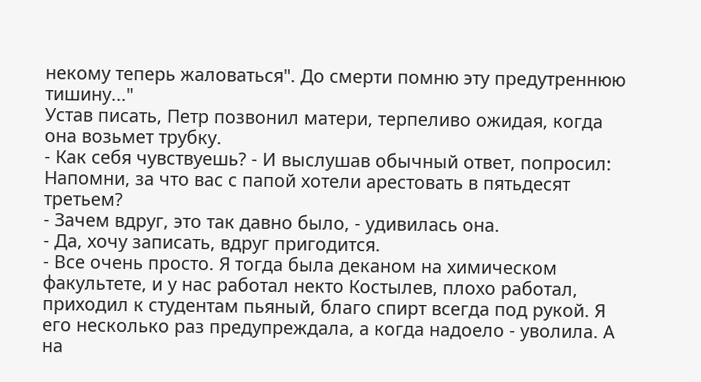некому теперь жаловаться". До смерти помню эту предутреннюю тишину..."
Устав писать, Петр позвонил матери, терпеливо ожидая, когда она возьмет трубку.
- Как себя чувствуешь? - И выслушав обычный ответ, попросил: Напомни, за что вас с папой хотели арестовать в пятьдесят третьем?
- Зачем вдруг, это так давно было, - удивилась она.
- Да, хочу записать, вдруг пригодится.
- Все очень просто. Я тогда была деканом на химическом факультете, и у нас работал некто Костылев, плохо работал, приходил к студентам пьяный, благо спирт всегда под рукой. Я его несколько раз предупреждала, а когда надоело - уволила. А на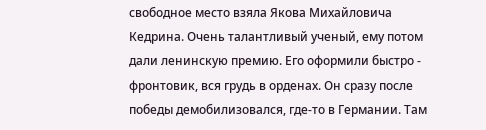свободное место взяла Якова Михайловича Кедрина. Очень талантливый ученый, ему потом дали ленинскую премию. Его оформили быстро - фронтовик, вся грудь в орденах. Он сразу после победы демобилизовался, где-то в Германии. Там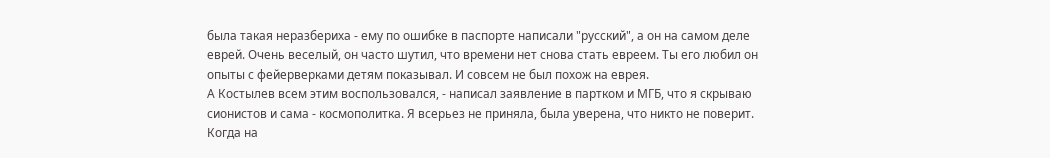была такая неразбериха - ему по ошибке в паспорте написали "русский", а он на самом деле еврей. Очень веселый, он часто шутил, что времени нет снова стать евреем. Ты его любил он опыты с фейерверками детям показывал. И совсем не был похож на еврея.
А Костылев всем этим воспользовался, - написал заявление в партком и МГБ, что я скрываю сионистов и сама - космополитка. Я всерьез не приняла, была уверена, что никто не поверит. Когда на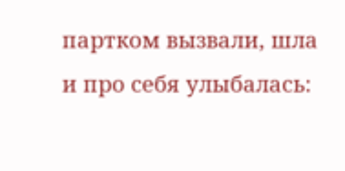партком вызвали, шла и про себя улыбалась: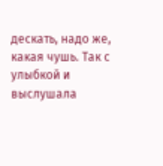дескать, надо же, какая чушь. Так с улыбкой и выслушала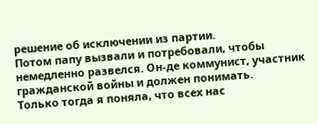решение об исключении из партии.
Потом папу вызвали и потребовали, чтобы немедленно развелся. Он-де коммунист, участник гражданской войны и должен понимать.
Только тогда я поняла, что всех нас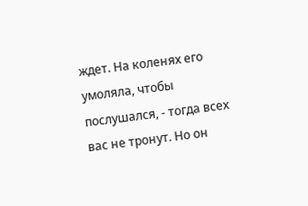ждет. На коленях его умоляла, чтобы послушался, - тогда всех вас не тронут. Но он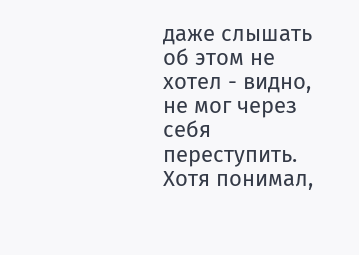даже слышать об этом не хотел - видно, не мог через себя переступить. Хотя понимал,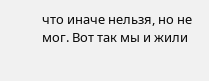что иначе нельзя, но не мог. Вот так мы и жили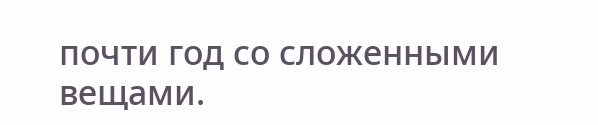почти год со сложенными вещами.